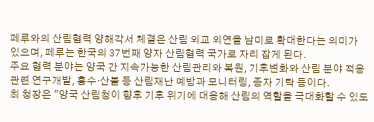페루와의 산림협력 양해각서 체결은 산림 외교 외연을 남미로 확대한다는 의미가 있으며, 페루는 한국의 37번째 양자 산림협력 국가로 자리 잡게 된다.
주요 협력 분야는 양국 간 지속가능한 산림관리와 복원, 기후변화와 산림 분야 적응 관련 연구개발, 홍수·산불 등 산림재난 예방과 모니터링, 종자 기탁 등이다.
최 청장은 "양국 산림청이 향후 기후 위기에 대응해 산림의 역할을 극대화할 수 있도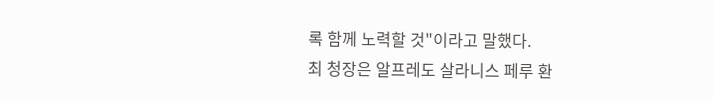록 함께 노력할 것"이라고 말했다.
최 청장은 알프레도 살라니스 페루 환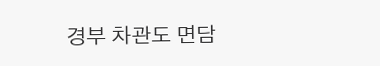경부 차관도 면담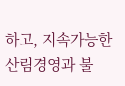하고, 지속가능한 산림경영과 불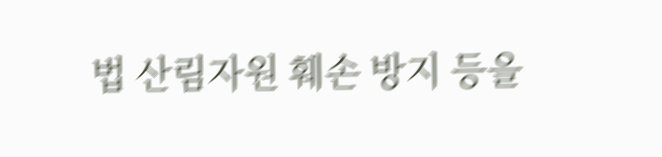법 산림자원 훼손 방지 등을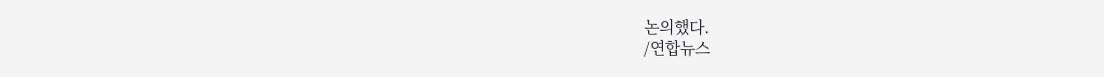논의했다.
/연합뉴스